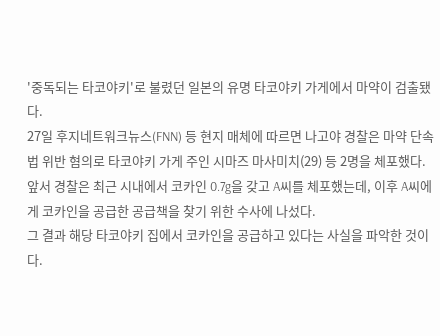'중독되는 타코야키'로 불렸던 일본의 유명 타코야키 가게에서 마약이 검출됐다.
27일 후지네트워크뉴스(FNN) 등 현지 매체에 따르면 나고야 경찰은 마약 단속법 위반 혐의로 타코야키 가게 주인 시마즈 마사미치(29) 등 2명을 체포했다.
앞서 경찰은 최근 시내에서 코카인 0.7g을 갖고 A씨를 체포했는데, 이후 A씨에게 코카인을 공급한 공급책을 찾기 위한 수사에 나섰다.
그 결과 해당 타코야키 집에서 코카인을 공급하고 있다는 사실을 파악한 것이다.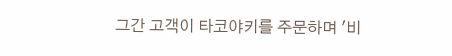그간 고객이 타코야키를 주문하며 '비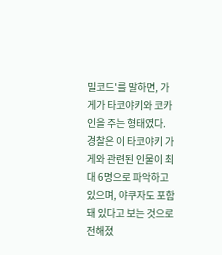밀코드'를 말하면, 가게가 타코야키와 코카인을 주는 형태였다.
경찰은 이 타코야키 가게와 관련된 인물이 최대 6명으로 파악하고 있으며, 야쿠자도 포함돼 있다고 보는 것으로 전해졌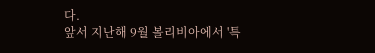다.
앞서 지난해 9월 볼리비아에서 '특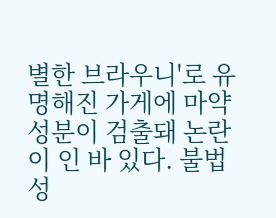별한 브라우니'로 유명해진 가게에 마약 성분이 검출돼 논란이 인 바 있다. 불법 성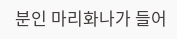분인 마리화나가 들어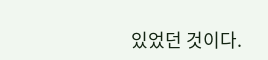있었던 것이다.